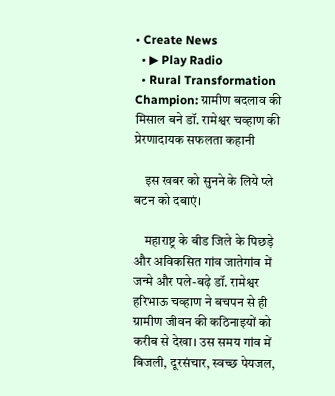• Create News
  • ▶ Play Radio
  • Rural Transformation Champion: ग्रामीण बदलाव की मिसाल बने डॉ. रामेश्वर चव्हाण की प्रेरणादायक सफलता कहानी

    इस खबर को सुनने के लिये प्ले बटन को दबाएं।

    महाराष्ट्र के बीड जिले के पिछड़े और अविकसित गांव जातेगांव में जन्मे और पले-बढ़े डॉ. रामेश्वर हरिभाऊ चव्हाण ने बचपन से ही ग्रामीण जीवन की कठिनाइयों को करीब से देखा। उस समय गांव में बिजली, दूरसंचार, स्वच्छ पेयजल,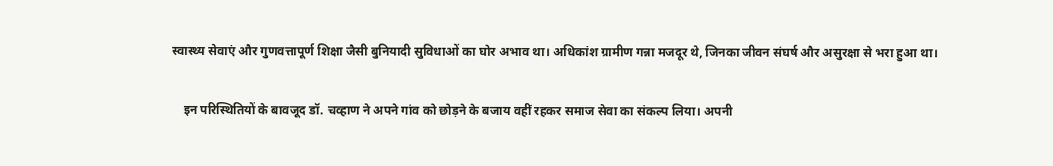स्वास्थ्य सेवाएं और गुणवत्तापूर्ण शिक्षा जैसी बुनियादी सुविधाओं का घोर अभाव था। अधिकांश ग्रामीण गन्ना मजदूर थे, जिनका जीवन संघर्ष और असुरक्षा से भरा हुआ था।

    इन परिस्थितियों के बावजूद डॉ. चव्हाण ने अपने गांव को छोड़ने के बजाय वहीं रहकर समाज सेवा का संकल्प लिया। अपनी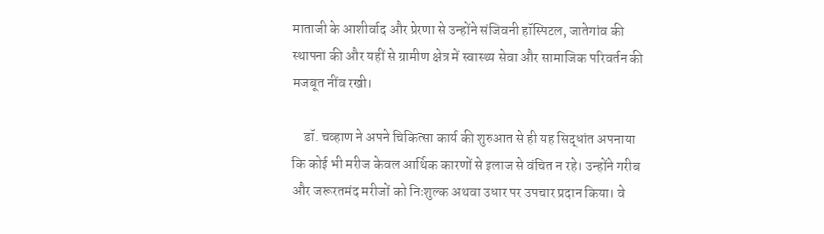माताजी के आशीर्वाद और प्रेरणा से उन्होंने संजिवनी हॉस्पिटल, जातेगांव की स्थापना की और यहीं से ग्रामीण क्षेत्र में स्वास्थ्य सेवा और सामाजिक परिवर्तन की मजबूत नींव रखी।

    डॉ. चव्हाण ने अपने चिकित्सा कार्य की शुरुआत से ही यह सिद्धांत अपनाया कि कोई भी मरीज केवल आर्थिक कारणों से इलाज से वंचित न रहे। उन्होंने गरीब और जरूरतमंद मरीजों को निःशुल्क अथवा उधार पर उपचार प्रदान किया। वे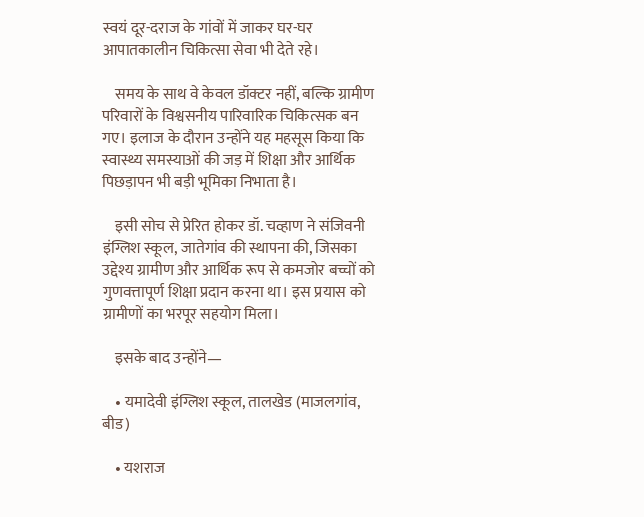स्वयं दूर-दराज के गांवों में जाकर घर-घर आपातकालीन चिकित्सा सेवा भी देते रहे।

    समय के साथ वे केवल डॉक्टर नहीं, बल्कि ग्रामीण परिवारों के विश्वसनीय पारिवारिक चिकित्सक बन गए। इलाज के दौरान उन्होंने यह महसूस किया कि स्वास्थ्य समस्याओं की जड़ में शिक्षा और आर्थिक पिछड़ापन भी बड़ी भूमिका निभाता है।

    इसी सोच से प्रेरित होकर डॉ. चव्हाण ने संजिवनी इंग्लिश स्कूल, जातेगांव की स्थापना की, जिसका उद्देश्य ग्रामीण और आर्थिक रूप से कमजोर बच्चों को गुणवत्तापूर्ण शिक्षा प्रदान करना था। इस प्रयास को ग्रामीणों का भरपूर सहयोग मिला।

    इसके बाद उन्होंने—

    • यमादेवी इंग्लिश स्कूल, तालखेड (माजलगांव, बीड)

    • यशराज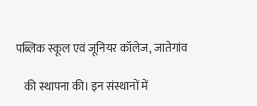पब्लिक स्कूल एवं जूनियर कॉलेज, जातेगांव

    की स्थापना की। इन संस्थानों में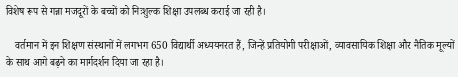विशेष रूप से गन्ना मजदूरों के बच्चों को निःशुल्क शिक्षा उपलब्ध कराई जा रही है।

    वर्तमान में इन शिक्षण संस्थानों में लगभग 650 विद्यार्थी अध्ययनरत हैं, जिन्हें प्रतियोगी परीक्षाओं, व्यावसायिक शिक्षा और नैतिक मूल्यों के साथ आगे बढ़ने का मार्गदर्शन दिया जा रहा है।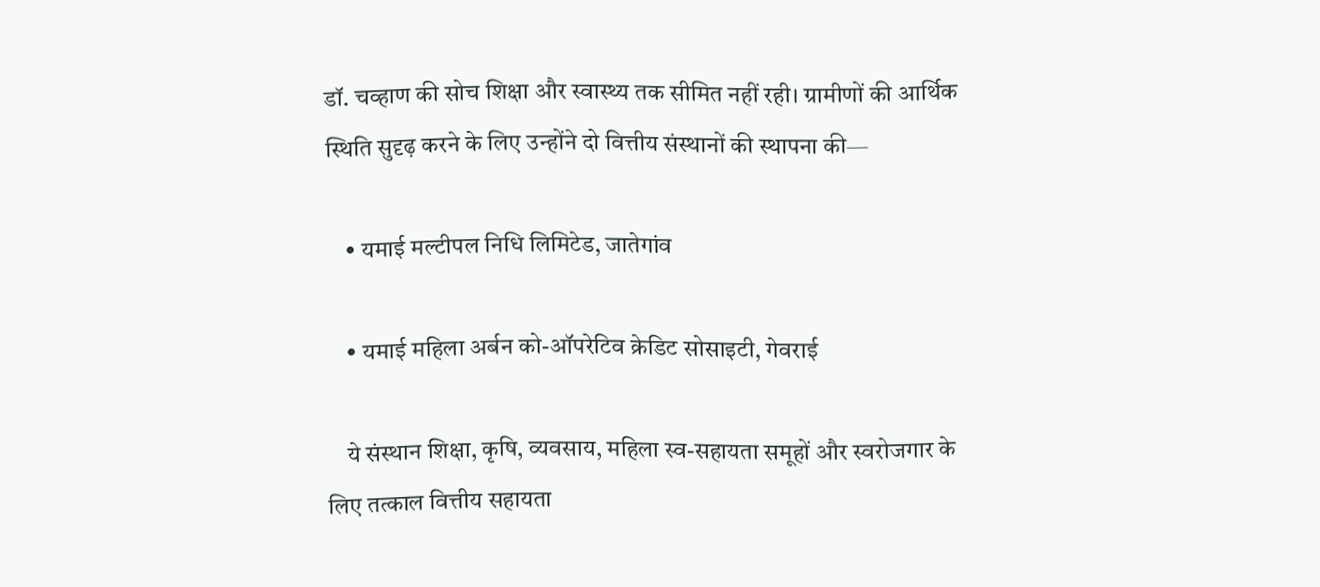डॉ. चव्हाण की सोच शिक्षा और स्वास्थ्य तक सीमित नहीं रही। ग्रामीणों की आर्थिक स्थिति सुदृढ़ करने के लिए उन्होंने दो वित्तीय संस्थानों की स्थापना की—

    • यमाई मल्टीपल निधि लिमिटेड, जातेगांव

    • यमाई महिला अर्बन को-ऑपरेटिव क्रेडिट सोसाइटी, गेवराई

    ये संस्थान शिक्षा, कृषि, व्यवसाय, महिला स्व-सहायता समूहों और स्वरोजगार के लिए तत्काल वित्तीय सहायता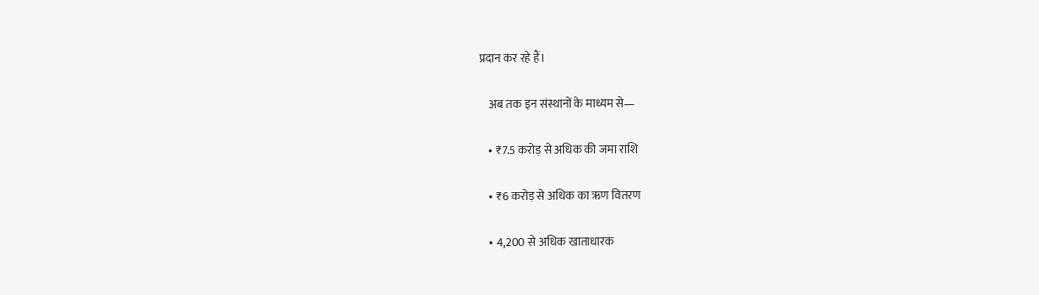प्रदान कर रहे हैं।

    अब तक इन संस्थानों के माध्यम से—

    • ₹7.5 करोड़ से अधिक की जमा राशि

    • ₹6 करोड़ से अधिक का ऋण वितरण

    • 4,200 से अधिक खाताधारक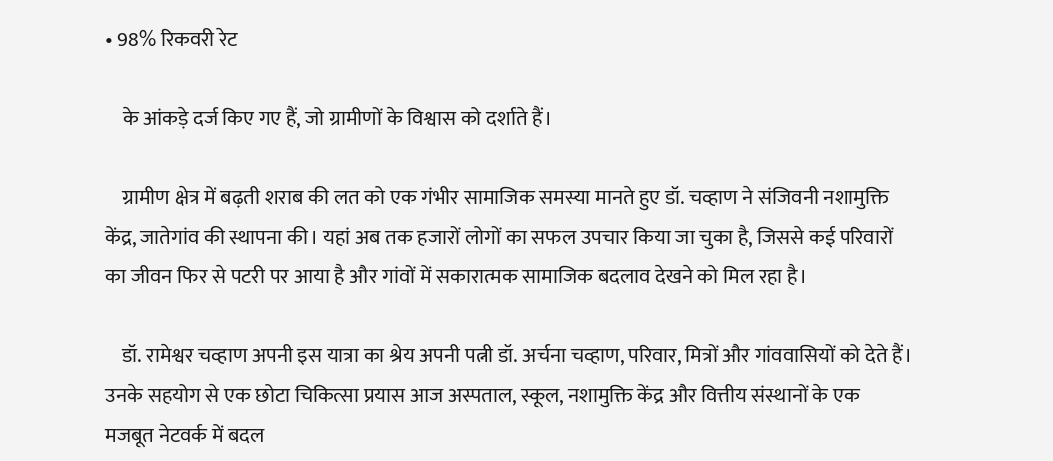• 98% रिकवरी रेट

    के आंकड़े दर्ज किए गए हैं, जो ग्रामीणों के विश्वास को दर्शाते हैं।

    ग्रामीण क्षेत्र में बढ़ती शराब की लत को एक गंभीर सामाजिक समस्या मानते हुए डॉ. चव्हाण ने संजिवनी नशामुक्ति केंद्र, जातेगांव की स्थापना की। यहां अब तक हजारों लोगों का सफल उपचार किया जा चुका है, जिससे कई परिवारों का जीवन फिर से पटरी पर आया है और गांवों में सकारात्मक सामाजिक बदलाव देखने को मिल रहा है।

    डॉ. रामेश्वर चव्हाण अपनी इस यात्रा का श्रेय अपनी पत्नी डॉ. अर्चना चव्हाण, परिवार, मित्रों और गांववासियों को देते हैं। उनके सहयोग से एक छोटा चिकित्सा प्रयास आज अस्पताल, स्कूल, नशामुक्ति केंद्र और वित्तीय संस्थानों के एक मजबूत नेटवर्क में बदल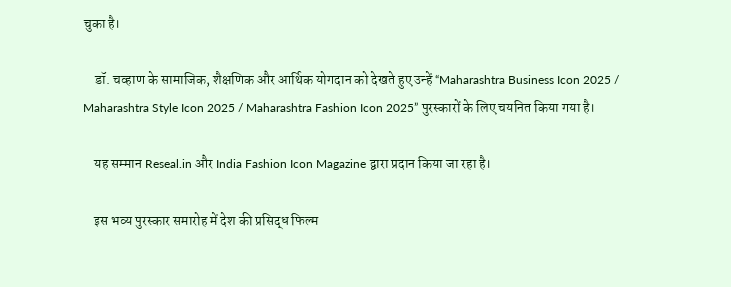चुका है।

    डॉ. चव्हाण के सामाजिक, शैक्षणिक और आर्थिक योगदान को देखते हुए उन्हें “Maharashtra Business Icon 2025 / Maharashtra Style Icon 2025 / Maharashtra Fashion Icon 2025” पुरस्कारों के लिए चयनित किया गया है।

    यह सम्मान Reseal.in और India Fashion Icon Magazine द्वारा प्रदान किया जा रहा है।

    इस भव्य पुरस्कार समारोह में देश की प्रसिद्ध फिल्म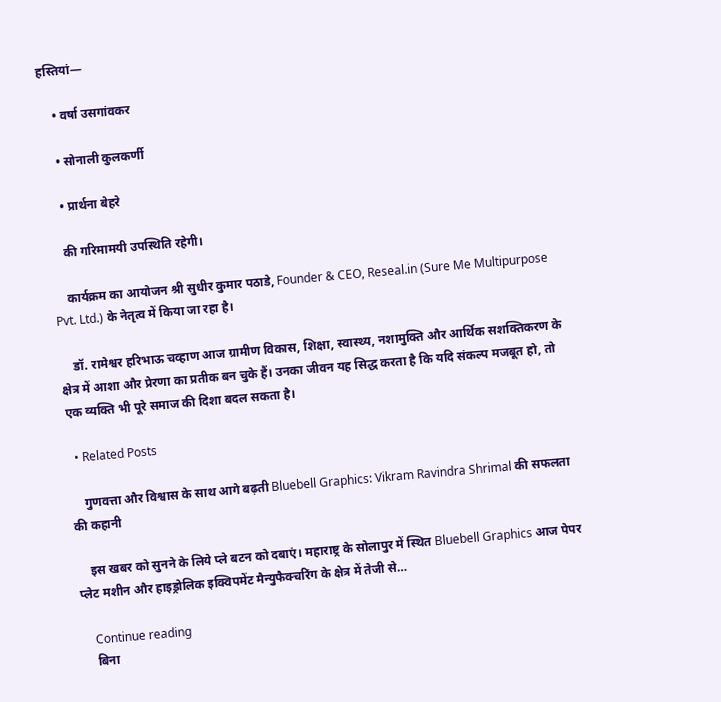हस्तियां—

    • वर्षा उसगांवकर

    • सोनाली कुलकर्णी

    • प्रार्थना बेहरे

    की गरिमामयी उपस्थिति रहेगी।

    कार्यक्रम का आयोजन श्री सुधीर कुमार पठाडे, Founder & CEO, Reseal.in (Sure Me Multipurpose Pvt. Ltd.) के नेतृत्व में किया जा रहा है।

    डॉ. रामेश्वर हरिभाऊ चव्हाण आज ग्रामीण विकास, शिक्षा, स्वास्थ्य, नशामुक्ति और आर्थिक सशक्तिकरण के क्षेत्र में आशा और प्रेरणा का प्रतीक बन चुके हैं। उनका जीवन यह सिद्ध करता है कि यदि संकल्प मजबूत हो, तो एक व्यक्ति भी पूरे समाज की दिशा बदल सकता है।

  • Related Posts

    गुणवत्ता और विश्वास के साथ आगे बढ़ती Bluebell Graphics: Vikram Ravindra Shrimal की सफलता की कहानी

    इस खबर को सुनने के लिये प्ले बटन को दबाएं। महाराष्ट्र के सोलापुर में स्थित Bluebell Graphics आज पेपर प्लेट मशीन और हाइड्रोलिक इक्विपमेंट मैन्युफैक्चरिंग के क्षेत्र में तेजी से…

    Continue reading
    बिना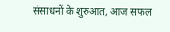संसाधनों के शुरुआत, आज सफल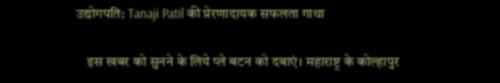उद्योगपति: Tanaji Patil की प्रेरणादायक सफलता गाथा

    इस खबर को सुनने के लिये प्ले बटन को दबाएं। महाराष्ट्र के कोल्हापुर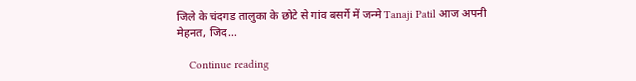जिले के चंदगड तालुका के छोटे से गांव बसर्गे में जन्मे Tanaji Patil आज अपनी मेहनत, जिद…

    Continue reading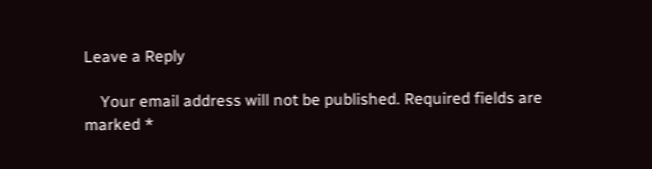Leave a Reply

    Your email address will not be published. Required fields are marked *